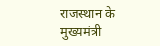राजस्थान के मुख्यमंत्री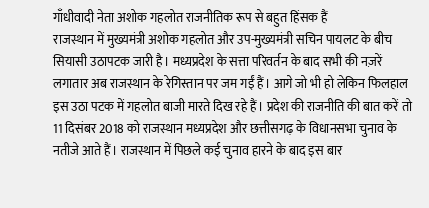गाँधीवादी नेता अशोक गहलोत राजनीतिक रूप से बहुत हिंसक हैं
राजस्थान में मुख्यमंत्री अशोक गहलोत और उप-मुख्यमंत्री सचिन पायलट के बीच सियासी उठापटक जारी है। मध्यप्रदेश के सत्ता परिवर्तन के बाद सभी की नज़रें लगातार अब राजस्थान के रेगिस्तान पर जम गईं हैं। आगे जो भी हो लेकिन फिलहाल इस उठा पटक में गहलोत बाजी मारते दिख रहे हैं। प्रदेश की राजनीति की बात करें तो 11 दिसंबर 2018 को राजस्थान मध्यप्रदेश और छत्तीसगढ़ के विधानसभा चुनाव के नतीजे आते हैं। राजस्थान में पिछले कई चुनाव हारने के बाद इस बार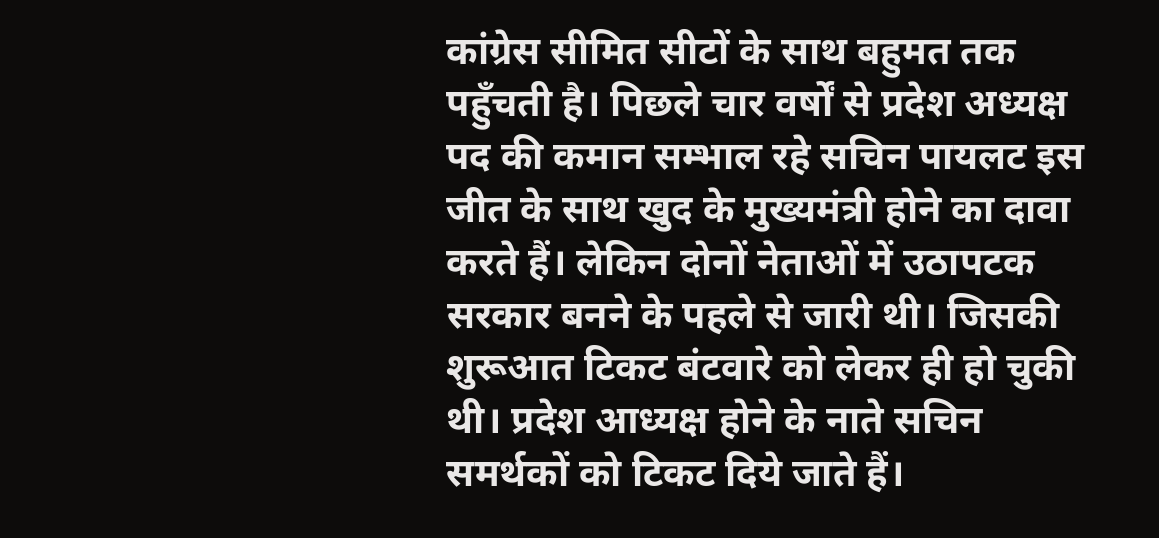कांग्रेस सीमित सीटों के साथ बहुमत तक पहुँचती है। पिछले चार वर्षों से प्रदेश अध्यक्ष पद की कमान सम्भाल रहे सचिन पायलट इस जीत के साथ खुद के मुख्यमंत्री होने का दावा करते हैं। लेकिन दोनों नेताओं में उठापटक सरकार बनने के पहले से जारी थी। जिसकी शुरूआत टिकट बंटवारे को लेकर ही हो चुकी थी। प्रदेश आध्यक्ष होने के नाते सचिन समर्थकों को टिकट दिये जाते हैं।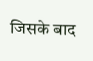जिसके बाद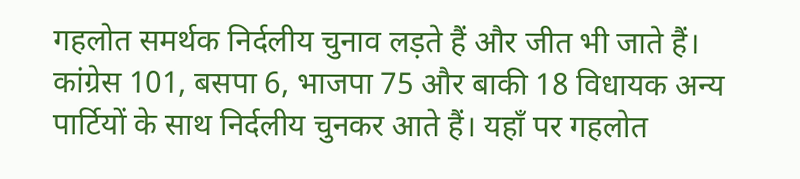गहलोत समर्थक निर्दलीय चुनाव लड़ते हैं और जीत भी जाते हैं। कांग्रेस 101, बसपा 6, भाजपा 75 और बाकी 18 विधायक अन्य पार्टियों के साथ निर्दलीय चुनकर आते हैं। यहाँ पर गहलोत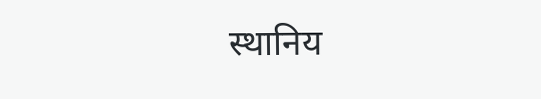स्थानिय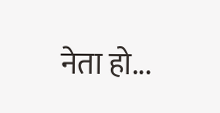नेता हो...